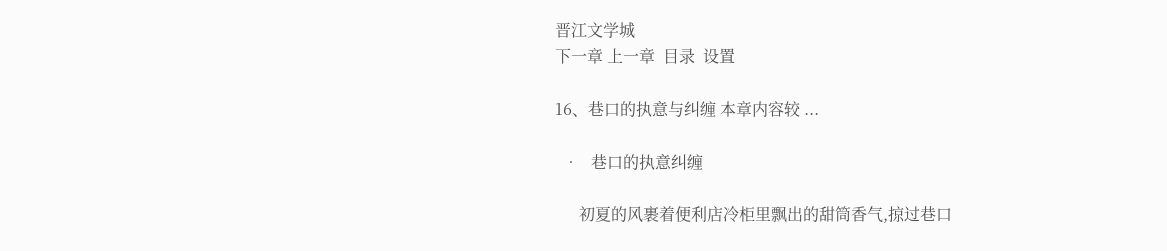晋江文学城
下一章 上一章  目录  设置

16、巷口的执意与纠缠 本章内容较 ...

  •   巷口的执意纠缠

      初夏的风裹着便利店冷柜里飘出的甜筒香气,掠过巷口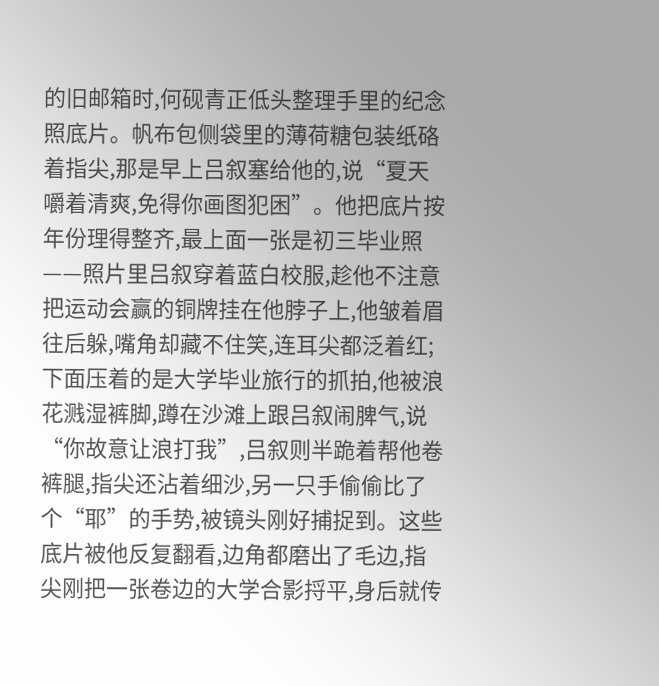的旧邮箱时,何砚青正低头整理手里的纪念照底片。帆布包侧袋里的薄荷糖包装纸硌着指尖,那是早上吕叙塞给他的,说“夏天嚼着清爽,免得你画图犯困”。他把底片按年份理得整齐,最上面一张是初三毕业照——照片里吕叙穿着蓝白校服,趁他不注意把运动会赢的铜牌挂在他脖子上,他皱着眉往后躲,嘴角却藏不住笑,连耳尖都泛着红;下面压着的是大学毕业旅行的抓拍,他被浪花溅湿裤脚,蹲在沙滩上跟吕叙闹脾气,说“你故意让浪打我”,吕叙则半跪着帮他卷裤腿,指尖还沾着细沙,另一只手偷偷比了个“耶”的手势,被镜头刚好捕捉到。这些底片被他反复翻看,边角都磨出了毛边,指尖刚把一张卷边的大学合影捋平,身后就传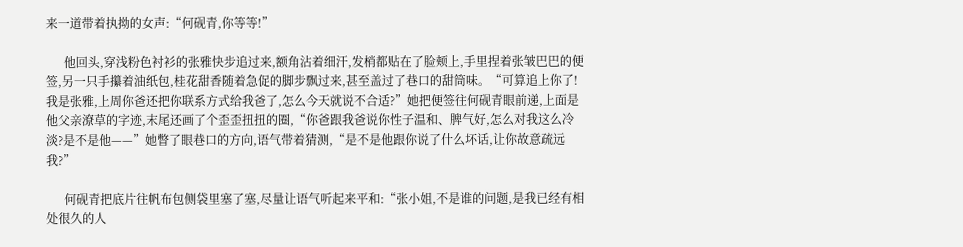来一道带着执拗的女声:“何砚青,你等等!”

      他回头,穿浅粉色衬衫的张雅快步追过来,额角沾着细汗,发梢都贴在了脸颊上,手里捏着张皱巴巴的便签,另一只手攥着油纸包,桂花甜香随着急促的脚步飘过来,甚至盖过了巷口的甜筒味。“可算追上你了!我是张雅,上周你爸还把你联系方式给我爸了,怎么今天就说不合适?”她把便签往何砚青眼前递,上面是他父亲潦草的字迹,末尾还画了个歪歪扭扭的圈,“你爸跟我爸说你性子温和、脾气好,怎么对我这么冷淡?是不是他——”她瞥了眼巷口的方向,语气带着猜测,“是不是他跟你说了什么坏话,让你故意疏远我?”

      何砚青把底片往帆布包侧袋里塞了塞,尽量让语气听起来平和:“张小姐,不是谁的问题,是我已经有相处很久的人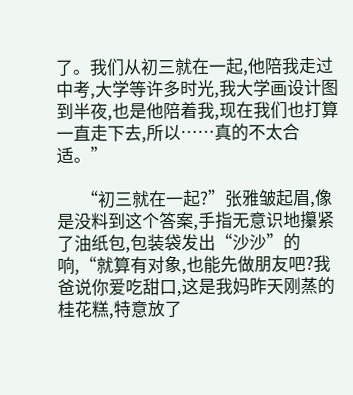了。我们从初三就在一起,他陪我走过中考,大学等许多时光,我大学画设计图到半夜,也是他陪着我,现在我们也打算一直走下去,所以……真的不太合适。”

      “初三就在一起?”张雅皱起眉,像是没料到这个答案,手指无意识地攥紧了油纸包,包装袋发出“沙沙”的响,“就算有对象,也能先做朋友吧?我爸说你爱吃甜口,这是我妈昨天刚蒸的桂花糕,特意放了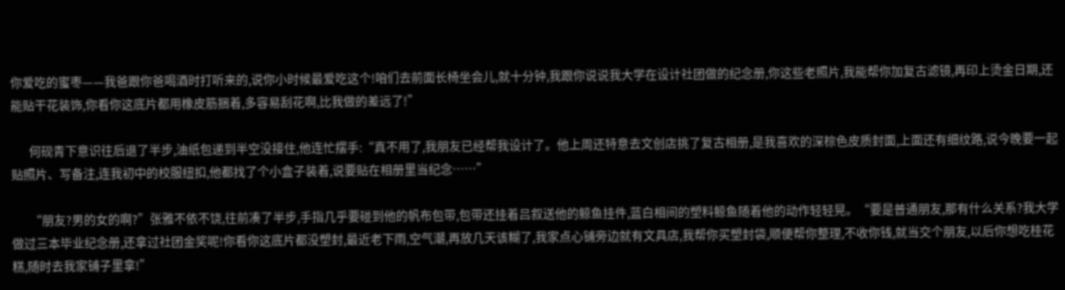你爱吃的蜜枣——我爸跟你爸喝酒时打听来的,说你小时候最爱吃这个!咱们去前面长椅坐会儿,就十分钟,我跟你说说我大学在设计社团做的纪念册,你这些老照片,我能帮你加复古滤镜,再印上烫金日期,还能贴干花装饰,你看你这底片都用橡皮筋捆着,多容易刮花啊,比我做的差远了!”

      何砚青下意识往后退了半步,油纸包递到半空没接住,他连忙摆手:“真不用了,我朋友已经帮我设计了。他上周还特意去文创店挑了复古相册,是我喜欢的深棕色皮质封面,上面还有细纹路,说今晚要一起贴照片、写备注,连我初中的校服纽扣,他都找了个小盒子装着,说要贴在相册里当纪念……”

      “朋友?男的女的啊?”张雅不依不饶,往前凑了半步,手指几乎要碰到他的帆布包带,包带还挂着吕叙送他的鲸鱼挂件,蓝白相间的塑料鲸鱼随着他的动作轻轻晃。“要是普通朋友,那有什么关系?我大学做过三本毕业纪念册,还拿过社团金奖呢!你看你这底片都没塑封,最近老下雨,空气潮,再放几天该糊了,我家点心铺旁边就有文具店,我帮你买塑封袋,顺便帮你整理,不收你钱,就当交个朋友,以后你想吃桂花糕,随时去我家铺子里拿!”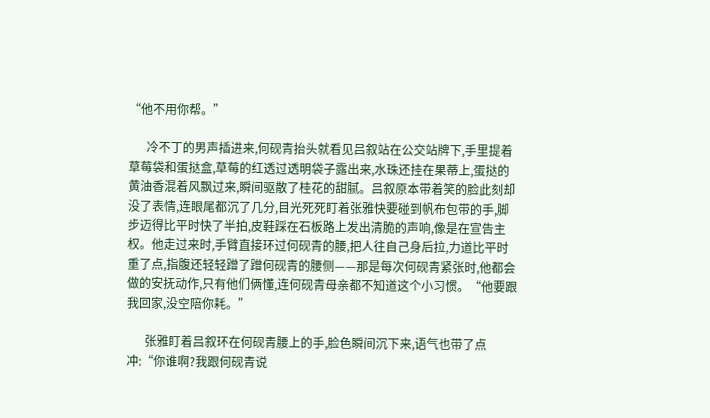“他不用你帮。”

      冷不丁的男声插进来,何砚青抬头就看见吕叙站在公交站牌下,手里提着草莓袋和蛋挞盒,草莓的红透过透明袋子露出来,水珠还挂在果蒂上,蛋挞的黄油香混着风飘过来,瞬间驱散了桂花的甜腻。吕叙原本带着笑的脸此刻却没了表情,连眼尾都沉了几分,目光死死盯着张雅快要碰到帆布包带的手,脚步迈得比平时快了半拍,皮鞋踩在石板路上发出清脆的声响,像是在宣告主权。他走过来时,手臂直接环过何砚青的腰,把人往自己身后拉,力道比平时重了点,指腹还轻轻蹭了蹭何砚青的腰侧——那是每次何砚青紧张时,他都会做的安抚动作,只有他们俩懂,连何砚青母亲都不知道这个小习惯。“他要跟我回家,没空陪你耗。”

      张雅盯着吕叙环在何砚青腰上的手,脸色瞬间沉下来,语气也带了点冲:“你谁啊?我跟何砚青说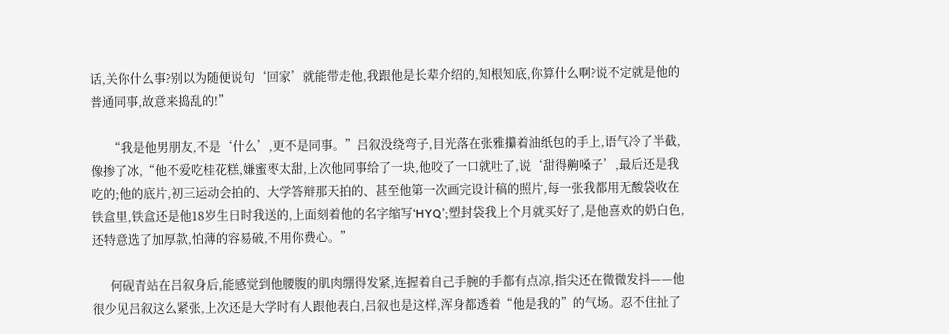话,关你什么事?别以为随便说句‘回家’就能带走他,我跟他是长辈介绍的,知根知底,你算什么啊?说不定就是他的普通同事,故意来捣乱的!”

      “我是他男朋友,不是‘什么’,更不是同事。”吕叙没绕弯子,目光落在张雅攥着油纸包的手上,语气冷了半截,像掺了冰,“他不爱吃桂花糕,嫌蜜枣太甜,上次他同事给了一块,他咬了一口就吐了,说‘甜得齁嗓子’,最后还是我吃的;他的底片,初三运动会拍的、大学答辩那天拍的、甚至他第一次画完设计稿的照片,每一张我都用无酸袋收在铁盒里,铁盒还是他18岁生日时我送的,上面刻着他的名字缩写‘HYQ’;塑封袋我上个月就买好了,是他喜欢的奶白色,还特意选了加厚款,怕薄的容易破,不用你费心。”

      何砚青站在吕叙身后,能感觉到他腰腹的肌肉绷得发紧,连握着自己手腕的手都有点凉,指尖还在微微发抖——他很少见吕叙这么紧张,上次还是大学时有人跟他表白,吕叙也是这样,浑身都透着“他是我的”的气场。忍不住扯了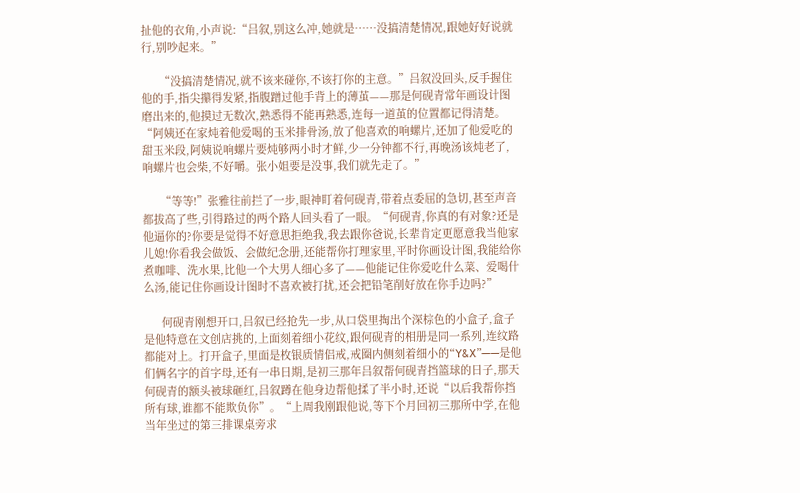扯他的衣角,小声说:“吕叙,别这么冲,她就是……没搞清楚情况,跟她好好说就行,别吵起来。”

      “没搞清楚情况,就不该来碰你,不该打你的主意。”吕叙没回头,反手握住他的手,指尖攥得发紧,指腹蹭过他手背上的薄茧——那是何砚青常年画设计图磨出来的,他摸过无数次,熟悉得不能再熟悉,连每一道茧的位置都记得清楚。“阿姨还在家炖着他爱喝的玉米排骨汤,放了他喜欢的响螺片,还加了他爱吃的甜玉米段,阿姨说响螺片要炖够两小时才鲜,少一分钟都不行,再晚汤该炖老了,响螺片也会柴,不好嚼。张小姐要是没事,我们就先走了。”

      “等等!”张雅往前拦了一步,眼神盯着何砚青,带着点委屈的急切,甚至声音都拔高了些,引得路过的两个路人回头看了一眼。“何砚青,你真的有对象?还是他逼你的?你要是觉得不好意思拒绝我,我去跟你爸说,长辈肯定更愿意我当他家儿媳!你看我会做饭、会做纪念册,还能帮你打理家里,平时你画设计图,我能给你煮咖啡、洗水果,比他一个大男人细心多了——他能记住你爱吃什么菜、爱喝什么汤,能记住你画设计图时不喜欢被打扰,还会把铅笔削好放在你手边吗?”

      何砚青刚想开口,吕叙已经抢先一步,从口袋里掏出个深棕色的小盒子,盒子是他特意在文创店挑的,上面刻着细小花纹,跟何砚青的相册是同一系列,连纹路都能对上。打开盒子,里面是枚银质情侣戒,戒圈内侧刻着细小的“Y&X”——是他们俩名字的首字母,还有一串日期,是初三那年吕叙帮何砚青挡篮球的日子,那天何砚青的额头被球砸红,吕叙蹲在他身边帮他揉了半小时,还说“以后我帮你挡所有球,谁都不能欺负你”。“上周我刚跟他说,等下个月回初三那所中学,在他当年坐过的第三排课桌旁求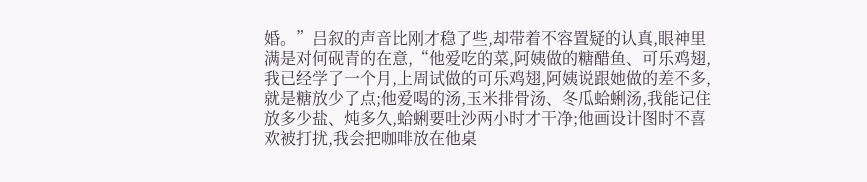婚。”吕叙的声音比刚才稳了些,却带着不容置疑的认真,眼神里满是对何砚青的在意,“他爱吃的菜,阿姨做的糖醋鱼、可乐鸡翅,我已经学了一个月,上周试做的可乐鸡翅,阿姨说跟她做的差不多,就是糖放少了点;他爱喝的汤,玉米排骨汤、冬瓜蛤蜊汤,我能记住放多少盐、炖多久,蛤蜊要吐沙两小时才干净;他画设计图时不喜欢被打扰,我会把咖啡放在他桌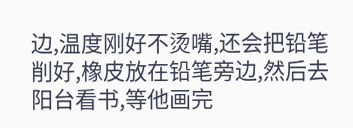边,温度刚好不烫嘴,还会把铅笔削好,橡皮放在铅笔旁边,然后去阳台看书,等他画完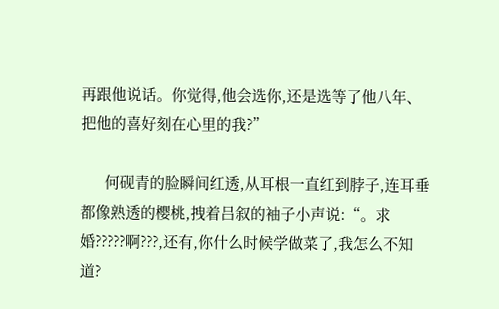再跟他说话。你觉得,他会选你,还是选等了他八年、把他的喜好刻在心里的我?”

      何砚青的脸瞬间红透,从耳根一直红到脖子,连耳垂都像熟透的樱桃,拽着吕叙的袖子小声说:“。求婚?????啊???,还有,你什么时候学做菜了,我怎么不知道?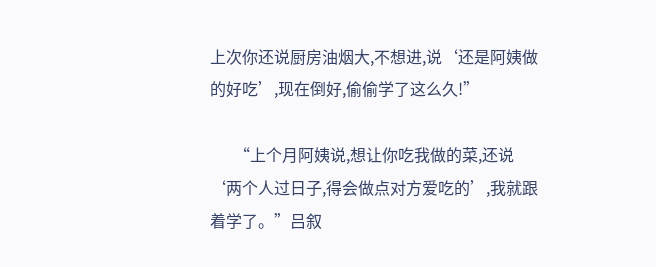上次你还说厨房油烟大,不想进,说‘还是阿姨做的好吃’,现在倒好,偷偷学了这么久!”

      “上个月阿姨说,想让你吃我做的菜,还说‘两个人过日子,得会做点对方爱吃的’,我就跟着学了。”吕叙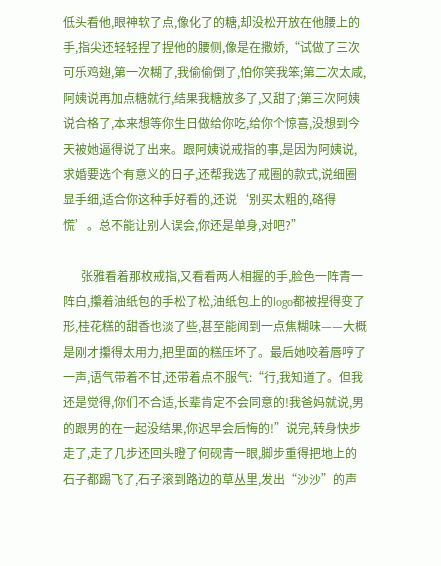低头看他,眼神软了点,像化了的糖,却没松开放在他腰上的手,指尖还轻轻捏了捏他的腰侧,像是在撒娇,“试做了三次可乐鸡翅,第一次糊了,我偷偷倒了,怕你笑我笨;第二次太咸,阿姨说再加点糖就行,结果我糖放多了,又甜了;第三次阿姨说合格了,本来想等你生日做给你吃,给你个惊喜,没想到今天被她逼得说了出来。跟阿姨说戒指的事,是因为阿姨说,求婚要选个有意义的日子,还帮我选了戒圈的款式,说细圈显手细,适合你这种手好看的,还说‘别买太粗的,硌得慌’。总不能让别人误会,你还是单身,对吧?”

      张雅看着那枚戒指,又看看两人相握的手,脸色一阵青一阵白,攥着油纸包的手松了松,油纸包上的logo都被捏得变了形,桂花糕的甜香也淡了些,甚至能闻到一点焦糊味——大概是刚才攥得太用力,把里面的糕压坏了。最后她咬着唇哼了一声,语气带着不甘,还带着点不服气:“行,我知道了。但我还是觉得,你们不合适,长辈肯定不会同意的!我爸妈就说,男的跟男的在一起没结果,你迟早会后悔的!”说完,转身快步走了,走了几步还回头瞪了何砚青一眼,脚步重得把地上的石子都踢飞了,石子滚到路边的草丛里,发出“沙沙”的声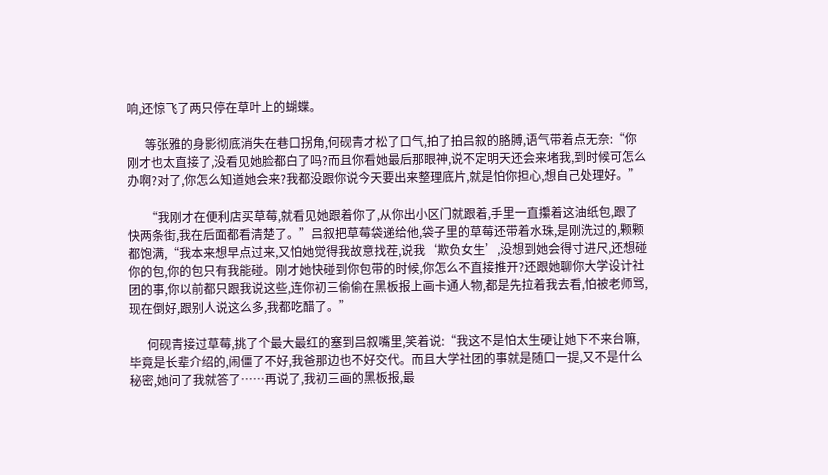响,还惊飞了两只停在草叶上的蝴蝶。

      等张雅的身影彻底消失在巷口拐角,何砚青才松了口气,拍了拍吕叙的胳膊,语气带着点无奈:“你刚才也太直接了,没看见她脸都白了吗?而且你看她最后那眼神,说不定明天还会来堵我,到时候可怎么办啊?对了,你怎么知道她会来?我都没跟你说今天要出来整理底片,就是怕你担心,想自己处理好。”

      “我刚才在便利店买草莓,就看见她跟着你了,从你出小区门就跟着,手里一直攥着这油纸包,跟了快两条街,我在后面都看清楚了。”吕叙把草莓袋递给他,袋子里的草莓还带着水珠,是刚洗过的,颗颗都饱满,“我本来想早点过来,又怕她觉得我故意找茬,说我‘欺负女生’,没想到她会得寸进尺,还想碰你的包,你的包只有我能碰。刚才她快碰到你包带的时候,你怎么不直接推开?还跟她聊你大学设计社团的事,你以前都只跟我说这些,连你初三偷偷在黑板报上画卡通人物,都是先拉着我去看,怕被老师骂,现在倒好,跟别人说这么多,我都吃醋了。”

      何砚青接过草莓,挑了个最大最红的塞到吕叙嘴里,笑着说:“我这不是怕太生硬让她下不来台嘛,毕竟是长辈介绍的,闹僵了不好,我爸那边也不好交代。而且大学社团的事就是随口一提,又不是什么秘密,她问了我就答了……再说了,我初三画的黑板报,最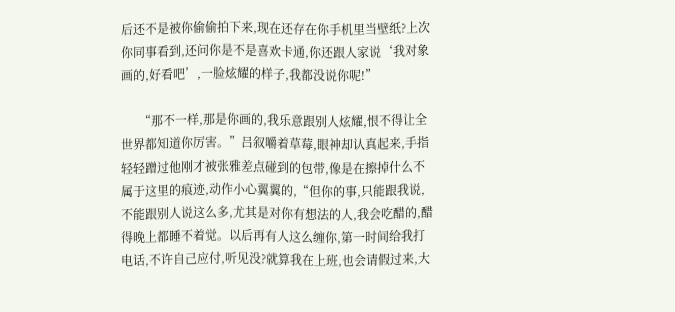后还不是被你偷偷拍下来,现在还存在你手机里当壁纸?上次你同事看到,还问你是不是喜欢卡通,你还跟人家说‘我对象画的,好看吧’,一脸炫耀的样子,我都没说你呢!”

      “那不一样,那是你画的,我乐意跟别人炫耀,恨不得让全世界都知道你厉害。”吕叙嚼着草莓,眼神却认真起来,手指轻轻蹭过他刚才被张雅差点碰到的包带,像是在擦掉什么不属于这里的痕迹,动作小心翼翼的,“但你的事,只能跟我说,不能跟别人说这么多,尤其是对你有想法的人,我会吃醋的,醋得晚上都睡不着觉。以后再有人这么缠你,第一时间给我打电话,不许自己应付,听见没?就算我在上班,也会请假过来,大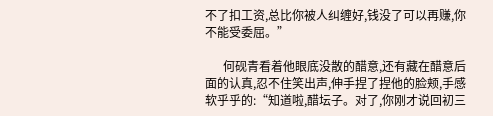不了扣工资,总比你被人纠缠好,钱没了可以再赚,你不能受委屈。”

      何砚青看着他眼底没散的醋意,还有藏在醋意后面的认真,忍不住笑出声,伸手捏了捏他的脸颊,手感软乎乎的:“知道啦,醋坛子。对了,你刚才说回初三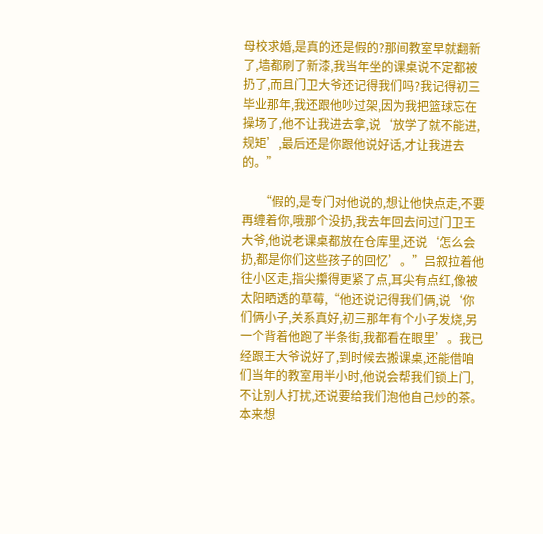母校求婚,是真的还是假的?那间教室早就翻新了,墙都刷了新漆,我当年坐的课桌说不定都被扔了,而且门卫大爷还记得我们吗?我记得初三毕业那年,我还跟他吵过架,因为我把篮球忘在操场了,他不让我进去拿,说‘放学了就不能进,规矩’,最后还是你跟他说好话,才让我进去的。”

      “假的,是专门对他说的,想让他快点走,不要再缠着你,哦那个没扔,我去年回去问过门卫王大爷,他说老课桌都放在仓库里,还说‘怎么会扔,都是你们这些孩子的回忆’。”吕叙拉着他往小区走,指尖攥得更紧了点,耳尖有点红,像被太阳晒透的草莓,“他还说记得我们俩,说‘你们俩小子,关系真好,初三那年有个小子发烧,另一个背着他跑了半条街,我都看在眼里’。我已经跟王大爷说好了,到时候去搬课桌,还能借咱们当年的教室用半小时,他说会帮我们锁上门,不让别人打扰,还说要给我们泡他自己炒的茶。本来想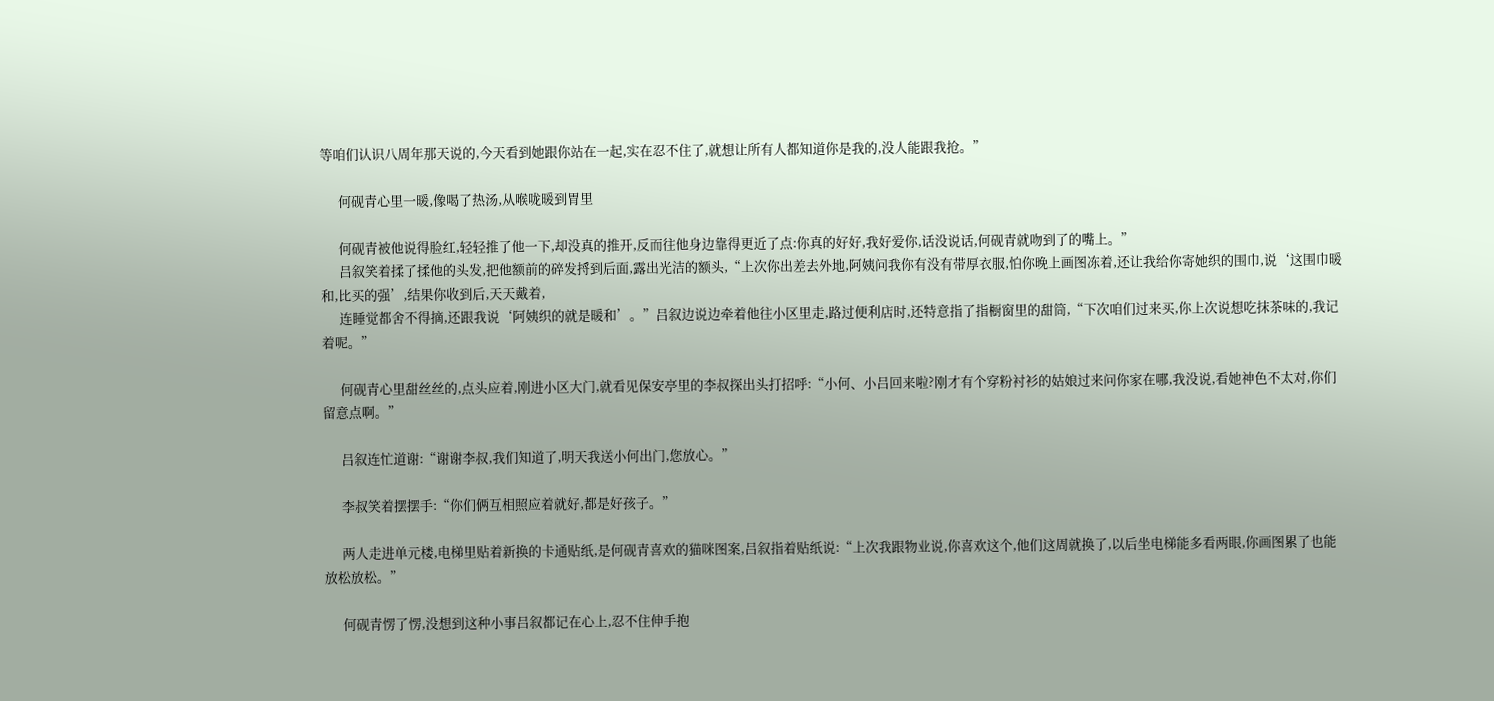等咱们认识八周年那天说的,今天看到她跟你站在一起,实在忍不住了,就想让所有人都知道你是我的,没人能跟我抢。”

      何砚青心里一暖,像喝了热汤,从喉咙暖到胃里

      何砚青被他说得脸红,轻轻推了他一下,却没真的推开,反而往他身边靠得更近了点:你真的好好,我好爱你,话没说话,何砚青就吻到了的嘴上。”
      吕叙笑着揉了揉他的头发,把他额前的碎发捋到后面,露出光洁的额头,“上次你出差去外地,阿姨问我你有没有带厚衣服,怕你晚上画图冻着,还让我给你寄她织的围巾,说‘这围巾暖和,比买的强’,结果你收到后,天天戴着,
      连睡觉都舍不得摘,还跟我说‘阿姨织的就是暖和’。”吕叙边说边牵着他往小区里走,路过便利店时,还特意指了指橱窗里的甜筒,“下次咱们过来买,你上次说想吃抹茶味的,我记着呢。”

      何砚青心里甜丝丝的,点头应着,刚进小区大门,就看见保安亭里的李叔探出头打招呼:“小何、小吕回来啦?刚才有个穿粉衬衫的姑娘过来问你家在哪,我没说,看她神色不太对,你们留意点啊。”

      吕叙连忙道谢:“谢谢李叔,我们知道了,明天我送小何出门,您放心。”

      李叔笑着摆摆手:“你们俩互相照应着就好,都是好孩子。”

      两人走进单元楼,电梯里贴着新换的卡通贴纸,是何砚青喜欢的猫咪图案,吕叙指着贴纸说:“上次我跟物业说,你喜欢这个,他们这周就换了,以后坐电梯能多看两眼,你画图累了也能放松放松。”

      何砚青愣了愣,没想到这种小事吕叙都记在心上,忍不住伸手抱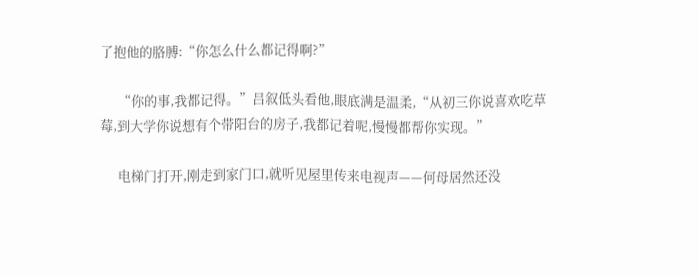了抱他的胳膊:“你怎么什么都记得啊?”

      “你的事,我都记得。”吕叙低头看他,眼底满是温柔,“从初三你说喜欢吃草莓,到大学你说想有个带阳台的房子,我都记着呢,慢慢都帮你实现。”

      电梯门打开,刚走到家门口,就听见屋里传来电视声——何母居然还没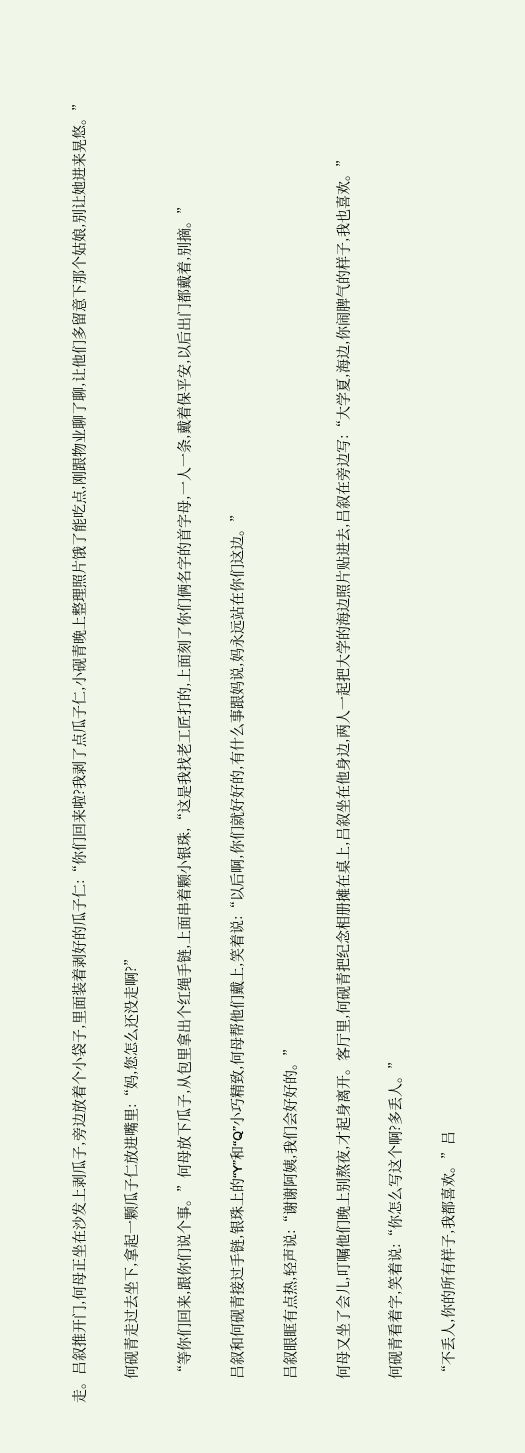走。吕叙推开门,何母正坐在沙发上剥瓜子,旁边放着个小袋子,里面装着剥好的瓜子仁:“你们回来啦?我剥了点瓜子仁,小砚青晚上整理照片饿了能吃点,刚跟物业聊了聊,让他们多留意下那个姑娘,别让她进来晃悠。”

      何砚青走过去坐下,拿起一颗瓜子仁放进嘴里:“妈,您怎么还没走啊?”

      “等你们回来,跟你们说个事。”何母放下瓜子,从包里拿出个红绳手链,上面串着颗小银珠,“这是我找老工匠打的,上面刻了你们俩名字的首字母,一人一条,戴着保平安,以后出门都戴着,别摘。”

      吕叙和何砚青接过手链,银珠上的“Y”和“Q”小巧精致,何母帮他们戴上,笑着说:“以后啊,你们就好好的,有什么事跟妈说,妈永远站在你们这边。”

      吕叙眼眶有点热,轻声说:“谢谢阿姨,我们会好好的。”

      何母又坐了会儿,叮嘱他们晚上别熬夜,才起身离开。客厅里,何砚青把纪念相册摊在桌上,吕叙坐在他身边,两人一起把大学的海边照片贴进去,吕叙在旁边写:“大学夏,海边,你闹脾气的样子,我也喜欢。”

      何砚青看着字,笑着说:“你怎么写这个啊?多丢人。”

      “不丢人,你的所有样子,我都喜欢。”吕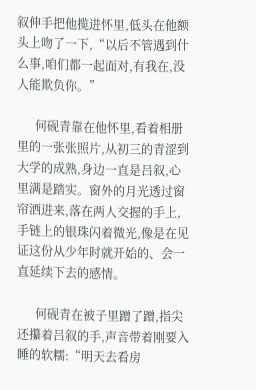叙伸手把他揽进怀里,低头在他额头上吻了一下,“以后不管遇到什么事,咱们都一起面对,有我在,没人能欺负你。”

      何砚青靠在他怀里,看着相册里的一张张照片,从初三的青涩到大学的成熟,身边一直是吕叙,心里满是踏实。窗外的月光透过窗帘洒进来,落在两人交握的手上,手链上的银珠闪着微光,像是在见证这份从少年时就开始的、会一直延续下去的感情。

      何砚青在被子里蹭了蹭,指尖还攥着吕叙的手,声音带着刚要入睡的软糯:“明天去看房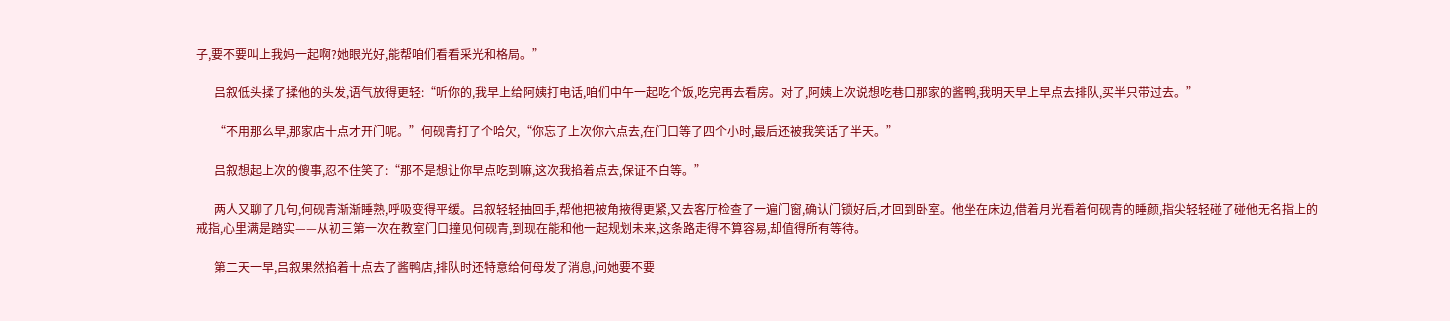子,要不要叫上我妈一起啊?她眼光好,能帮咱们看看采光和格局。”

      吕叙低头揉了揉他的头发,语气放得更轻:“听你的,我早上给阿姨打电话,咱们中午一起吃个饭,吃完再去看房。对了,阿姨上次说想吃巷口那家的酱鸭,我明天早上早点去排队,买半只带过去。”

      “不用那么早,那家店十点才开门呢。”何砚青打了个哈欠,“你忘了上次你六点去,在门口等了四个小时,最后还被我笑话了半天。”

      吕叙想起上次的傻事,忍不住笑了:“那不是想让你早点吃到嘛,这次我掐着点去,保证不白等。”

      两人又聊了几句,何砚青渐渐睡熟,呼吸变得平缓。吕叙轻轻抽回手,帮他把被角掖得更紧,又去客厅检查了一遍门窗,确认门锁好后,才回到卧室。他坐在床边,借着月光看着何砚青的睡颜,指尖轻轻碰了碰他无名指上的戒指,心里满是踏实——从初三第一次在教室门口撞见何砚青,到现在能和他一起规划未来,这条路走得不算容易,却值得所有等待。

      第二天一早,吕叙果然掐着十点去了酱鸭店,排队时还特意给何母发了消息,问她要不要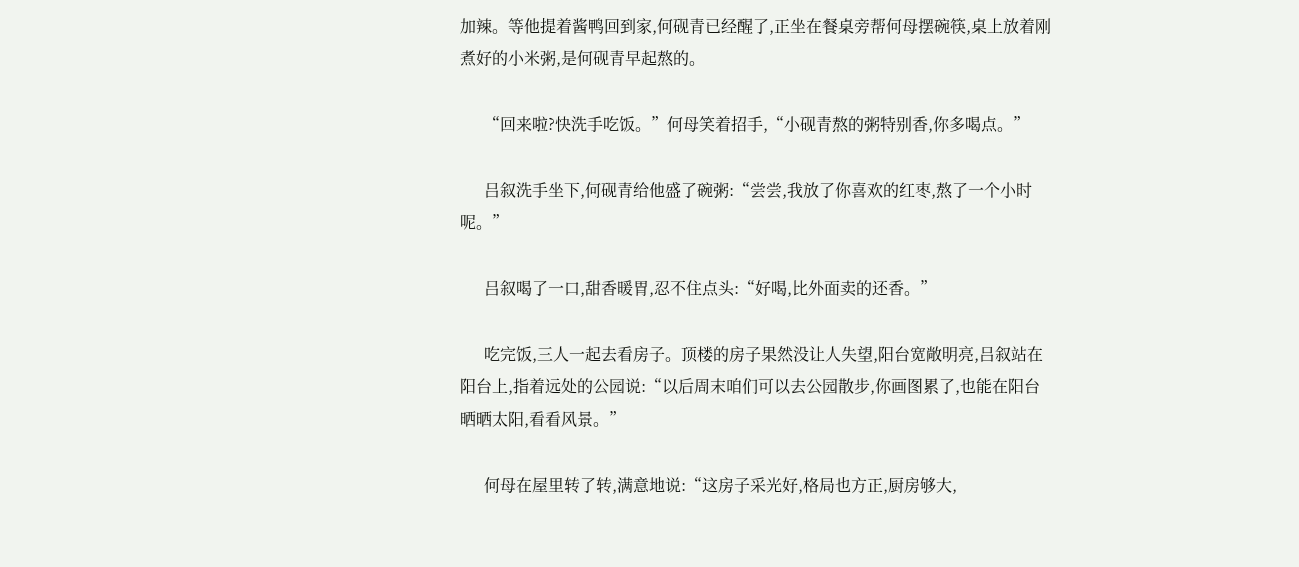加辣。等他提着酱鸭回到家,何砚青已经醒了,正坐在餐桌旁帮何母摆碗筷,桌上放着刚煮好的小米粥,是何砚青早起熬的。

      “回来啦?快洗手吃饭。”何母笑着招手,“小砚青熬的粥特别香,你多喝点。”

      吕叙洗手坐下,何砚青给他盛了碗粥:“尝尝,我放了你喜欢的红枣,熬了一个小时呢。”

      吕叙喝了一口,甜香暖胃,忍不住点头:“好喝,比外面卖的还香。”

      吃完饭,三人一起去看房子。顶楼的房子果然没让人失望,阳台宽敞明亮,吕叙站在阳台上,指着远处的公园说:“以后周末咱们可以去公园散步,你画图累了,也能在阳台晒晒太阳,看看风景。”

      何母在屋里转了转,满意地说:“这房子采光好,格局也方正,厨房够大,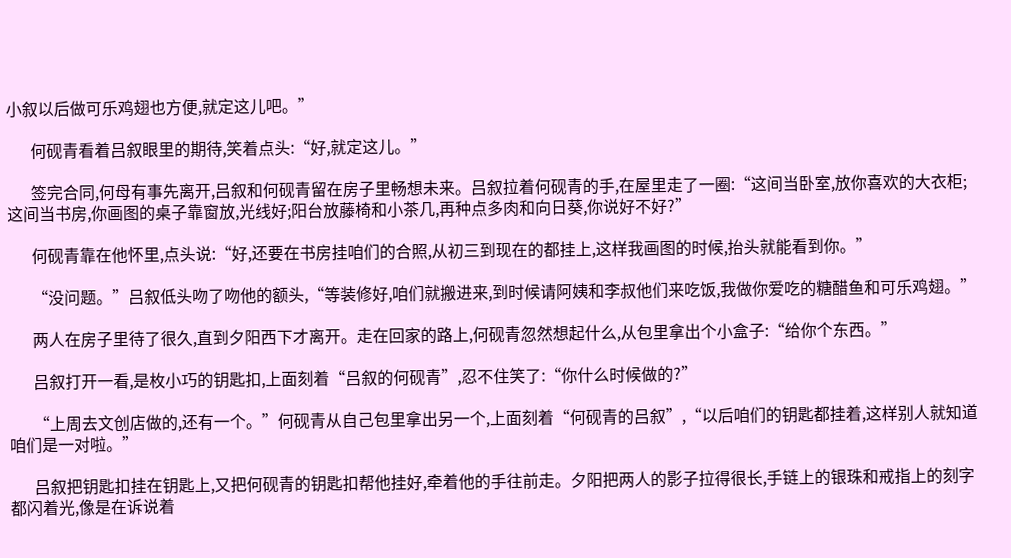小叙以后做可乐鸡翅也方便,就定这儿吧。”

      何砚青看着吕叙眼里的期待,笑着点头:“好,就定这儿。”

      签完合同,何母有事先离开,吕叙和何砚青留在房子里畅想未来。吕叙拉着何砚青的手,在屋里走了一圈:“这间当卧室,放你喜欢的大衣柜;这间当书房,你画图的桌子靠窗放,光线好;阳台放藤椅和小茶几,再种点多肉和向日葵,你说好不好?”

      何砚青靠在他怀里,点头说:“好,还要在书房挂咱们的合照,从初三到现在的都挂上,这样我画图的时候,抬头就能看到你。”

      “没问题。”吕叙低头吻了吻他的额头,“等装修好,咱们就搬进来,到时候请阿姨和李叔他们来吃饭,我做你爱吃的糖醋鱼和可乐鸡翅。”

      两人在房子里待了很久,直到夕阳西下才离开。走在回家的路上,何砚青忽然想起什么,从包里拿出个小盒子:“给你个东西。”

      吕叙打开一看,是枚小巧的钥匙扣,上面刻着“吕叙的何砚青”,忍不住笑了:“你什么时候做的?”

      “上周去文创店做的,还有一个。”何砚青从自己包里拿出另一个,上面刻着“何砚青的吕叙”,“以后咱们的钥匙都挂着,这样别人就知道咱们是一对啦。”

      吕叙把钥匙扣挂在钥匙上,又把何砚青的钥匙扣帮他挂好,牵着他的手往前走。夕阳把两人的影子拉得很长,手链上的银珠和戒指上的刻字都闪着光,像是在诉说着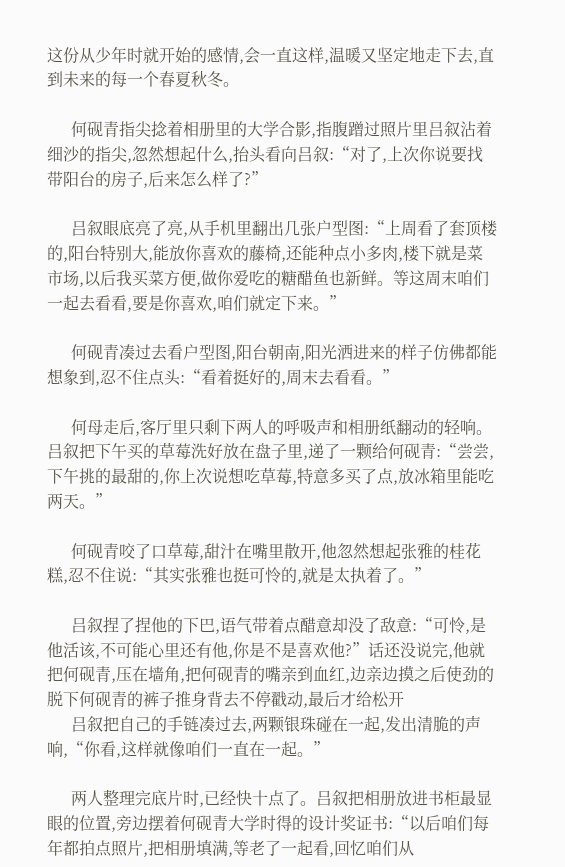这份从少年时就开始的感情,会一直这样,温暖又坚定地走下去,直到未来的每一个春夏秋冬。

      何砚青指尖捻着相册里的大学合影,指腹蹭过照片里吕叙沾着细沙的指尖,忽然想起什么,抬头看向吕叙:“对了,上次你说要找带阳台的房子,后来怎么样了?”

      吕叙眼底亮了亮,从手机里翻出几张户型图:“上周看了套顶楼的,阳台特别大,能放你喜欢的藤椅,还能种点小多肉,楼下就是菜市场,以后我买菜方便,做你爱吃的糖醋鱼也新鲜。等这周末咱们一起去看看,要是你喜欢,咱们就定下来。”

      何砚青凑过去看户型图,阳台朝南,阳光洒进来的样子仿佛都能想象到,忍不住点头:“看着挺好的,周末去看看。”

      何母走后,客厅里只剩下两人的呼吸声和相册纸翻动的轻响。吕叙把下午买的草莓洗好放在盘子里,递了一颗给何砚青:“尝尝,下午挑的最甜的,你上次说想吃草莓,特意多买了点,放冰箱里能吃两天。”

      何砚青咬了口草莓,甜汁在嘴里散开,他忽然想起张雅的桂花糕,忍不住说:“其实张雅也挺可怜的,就是太执着了。”

      吕叙捏了捏他的下巴,语气带着点醋意却没了敌意:“可怜,是他活该,不可能心里还有他,你是不是喜欢他?”话还没说完,他就把何砚青,压在墙角,把何砚青的嘴亲到血红,边亲边摸之后使劲的脱下何砚青的裤子推身背去不停戳动,最后才给松开
      吕叙把自己的手链凑过去,两颗银珠碰在一起,发出清脆的声响,“你看,这样就像咱们一直在一起。”

      两人整理完底片时,已经快十点了。吕叙把相册放进书柜最显眼的位置,旁边摆着何砚青大学时得的设计奖证书:“以后咱们每年都拍点照片,把相册填满,等老了一起看,回忆咱们从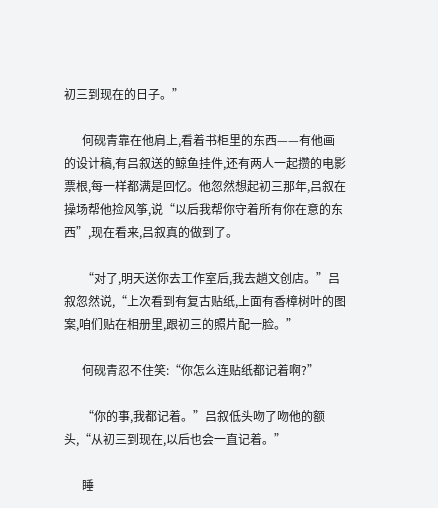初三到现在的日子。”

      何砚青靠在他肩上,看着书柜里的东西——有他画的设计稿,有吕叙送的鲸鱼挂件,还有两人一起攒的电影票根,每一样都满是回忆。他忽然想起初三那年,吕叙在操场帮他捡风筝,说“以后我帮你守着所有你在意的东西”,现在看来,吕叙真的做到了。

      “对了,明天送你去工作室后,我去趟文创店。”吕叙忽然说,“上次看到有复古贴纸,上面有香樟树叶的图案,咱们贴在相册里,跟初三的照片配一脸。”

      何砚青忍不住笑:“你怎么连贴纸都记着啊?”

      “你的事,我都记着。”吕叙低头吻了吻他的额头,“从初三到现在,以后也会一直记着。”

      睡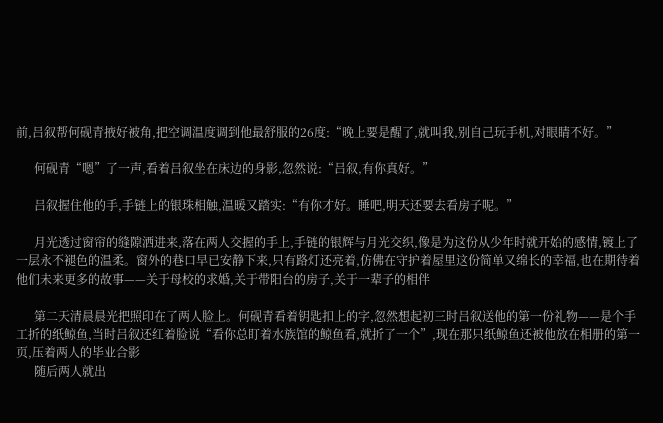前,吕叙帮何砚青掖好被角,把空调温度调到他最舒服的26度:“晚上要是醒了,就叫我,别自己玩手机,对眼睛不好。”

      何砚青“嗯”了一声,看着吕叙坐在床边的身影,忽然说:“吕叙,有你真好。”

      吕叙握住他的手,手链上的银珠相触,温暖又踏实:“有你才好。睡吧,明天还要去看房子呢。”

      月光透过窗帘的缝隙洒进来,落在两人交握的手上,手链的银辉与月光交织,像是为这份从少年时就开始的感情,镀上了一层永不褪色的温柔。窗外的巷口早已安静下来,只有路灯还亮着,仿佛在守护着屋里这份简单又绵长的幸福,也在期待着他们未来更多的故事——关于母校的求婚,关于带阳台的房子,关于一辈子的相伴

      第二天清晨晨光把照印在了两人脸上。何砚青看着钥匙扣上的字,忽然想起初三时吕叙送他的第一份礼物——是个手工折的纸鲸鱼,当时吕叙还红着脸说“看你总盯着水族馆的鲸鱼看,就折了一个”,现在那只纸鲸鱼还被他放在相册的第一页,压着两人的毕业合影
      随后两人就出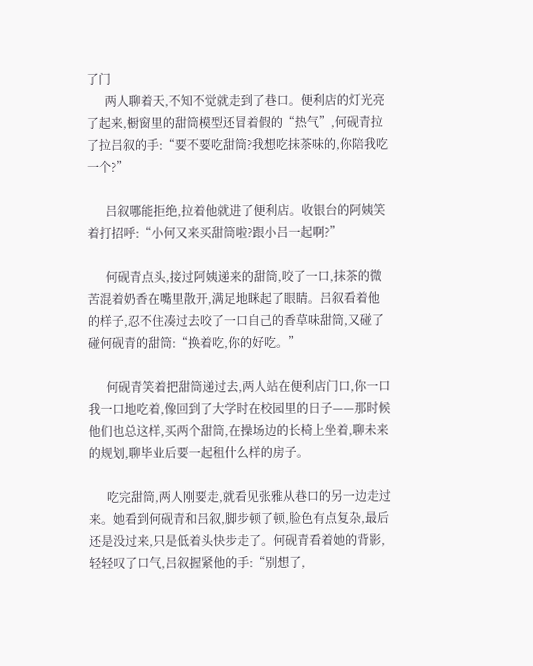了门
      两人聊着天,不知不觉就走到了巷口。便利店的灯光亮了起来,橱窗里的甜筒模型还冒着假的“热气”,何砚青拉了拉吕叙的手:“要不要吃甜筒?我想吃抹茶味的,你陪我吃一个?”

      吕叙哪能拒绝,拉着他就进了便利店。收银台的阿姨笑着打招呼:“小何又来买甜筒啦?跟小吕一起啊?”

      何砚青点头,接过阿姨递来的甜筒,咬了一口,抹茶的微苦混着奶香在嘴里散开,满足地眯起了眼睛。吕叙看着他的样子,忍不住凑过去咬了一口自己的香草味甜筒,又碰了碰何砚青的甜筒:“换着吃,你的好吃。”

      何砚青笑着把甜筒递过去,两人站在便利店门口,你一口我一口地吃着,像回到了大学时在校园里的日子——那时候他们也总这样,买两个甜筒,在操场边的长椅上坐着,聊未来的规划,聊毕业后要一起租什么样的房子。

      吃完甜筒,两人刚要走,就看见张雅从巷口的另一边走过来。她看到何砚青和吕叙,脚步顿了顿,脸色有点复杂,最后还是没过来,只是低着头快步走了。何砚青看着她的背影,轻轻叹了口气,吕叙握紧他的手:“别想了,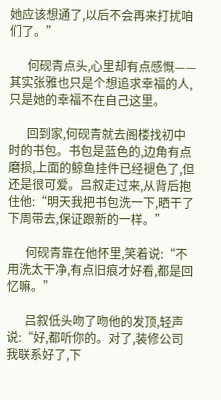她应该想通了,以后不会再来打扰咱们了。”

      何砚青点头,心里却有点感慨——其实张雅也只是个想追求幸福的人,只是她的幸福不在自己这里。

      回到家,何砚青就去阁楼找初中时的书包。书包是蓝色的,边角有点磨损,上面的鲸鱼挂件已经褪色了,但还是很可爱。吕叙走过来,从背后抱住他:“明天我把书包洗一下,晒干了下周带去,保证跟新的一样。”

      何砚青靠在他怀里,笑着说:“不用洗太干净,有点旧痕才好看,都是回忆嘛。”

      吕叙低头吻了吻他的发顶,轻声说:“好,都听你的。对了,装修公司我联系好了,下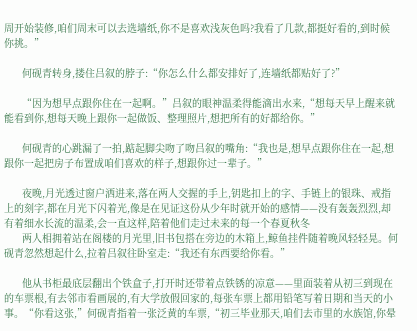周开始装修,咱们周末可以去选墙纸,你不是喜欢浅灰色吗?我看了几款,都挺好看的,到时候你挑。”

      何砚青转身,搂住吕叙的脖子:“你怎么什么都安排好了,连墙纸都贴好了?”

      “因为想早点跟你住在一起啊。”吕叙的眼神温柔得能滴出水来,“想每天早上醒来就能看到你,想每天晚上跟你一起做饭、整理照片,想把所有的好都给你。”

      何砚青的心跳漏了一拍,踮起脚尖吻了吻吕叙的嘴角:“我也是,想早点跟你住在一起,想跟你一起把房子布置成咱们喜欢的样子,想跟你过一辈子。”

      夜晚,月光透过窗户洒进来,落在两人交握的手上,钥匙扣上的字、手链上的银珠、戒指上的刻字,都在月光下闪着光,像是在见证这份从少年时就开始的感情——没有轰轰烈烈,却有着细水长流的温柔,会一直这样,陪着他们走过未来的每一个春夏秋冬
      两人相拥着站在阁楼的月光里,旧书包搭在旁边的木箱上,鲸鱼挂件随着晚风轻轻晃。何砚青忽然想起什么,拉着吕叙往卧室走:“我还有东西要给你看。”

      他从书柜最底层翻出个铁盒子,打开时还带着点铁锈的凉意——里面装着从初三到现在的车票根,有去邻市看画展的,有大学放假回家的,每张车票上都用铅笔写着日期和当天的小事。“你看这张,”何砚青指着一张泛黄的车票,“初三毕业那天,咱们去市里的水族馆,你晕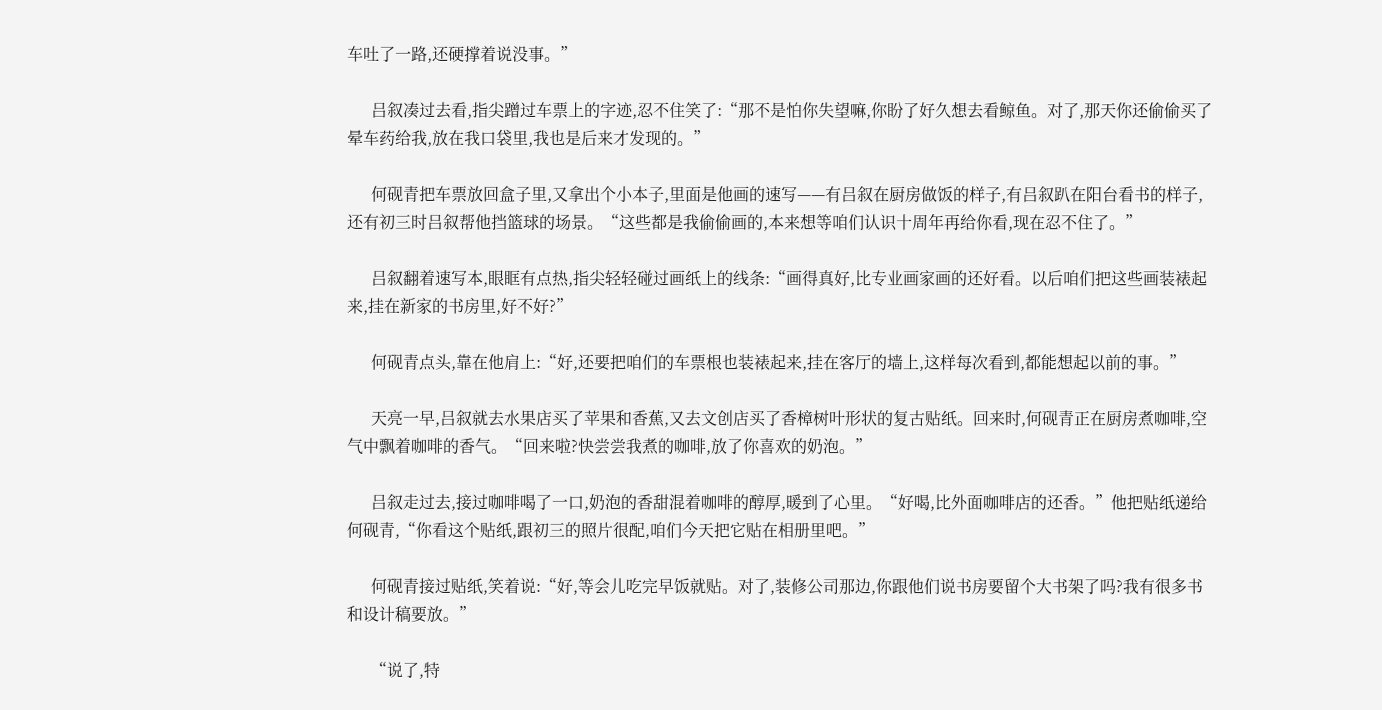车吐了一路,还硬撑着说没事。”

      吕叙凑过去看,指尖蹭过车票上的字迹,忍不住笑了:“那不是怕你失望嘛,你盼了好久想去看鲸鱼。对了,那天你还偷偷买了晕车药给我,放在我口袋里,我也是后来才发现的。”

      何砚青把车票放回盒子里,又拿出个小本子,里面是他画的速写——有吕叙在厨房做饭的样子,有吕叙趴在阳台看书的样子,还有初三时吕叙帮他挡篮球的场景。“这些都是我偷偷画的,本来想等咱们认识十周年再给你看,现在忍不住了。”

      吕叙翻着速写本,眼眶有点热,指尖轻轻碰过画纸上的线条:“画得真好,比专业画家画的还好看。以后咱们把这些画装裱起来,挂在新家的书房里,好不好?”

      何砚青点头,靠在他肩上:“好,还要把咱们的车票根也装裱起来,挂在客厅的墙上,这样每次看到,都能想起以前的事。”

      天亮一早,吕叙就去水果店买了苹果和香蕉,又去文创店买了香樟树叶形状的复古贴纸。回来时,何砚青正在厨房煮咖啡,空气中飘着咖啡的香气。“回来啦?快尝尝我煮的咖啡,放了你喜欢的奶泡。”

      吕叙走过去,接过咖啡喝了一口,奶泡的香甜混着咖啡的醇厚,暖到了心里。“好喝,比外面咖啡店的还香。”他把贴纸递给何砚青,“你看这个贴纸,跟初三的照片很配,咱们今天把它贴在相册里吧。”

      何砚青接过贴纸,笑着说:“好,等会儿吃完早饭就贴。对了,装修公司那边,你跟他们说书房要留个大书架了吗?我有很多书和设计稿要放。”

      “说了,特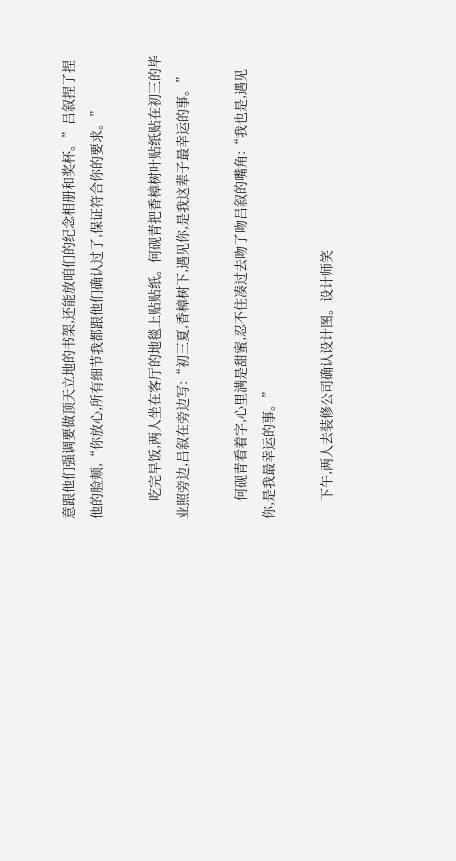意跟他们强调要做顶天立地的书架,还能放咱们的纪念相册和奖杯。”吕叙捏了捏他的脸颊,“你放心,所有细节我都跟他们确认过了,保证符合你的要求。”

      吃完早饭,两人坐在客厅的地毯上贴贴纸。何砚青把香樟树叶贴纸贴在初三的毕业照旁边,吕叙在旁边写:“初三夏,香樟树下,遇见你,是我这辈子最幸运的事。”

      何砚青看着字,心里满是甜蜜,忍不住凑过去吻了吻吕叙的嘴角:“我也是,遇见你,是我最幸运的事。”

      下午,两人去装修公司确认设计图。设计师笑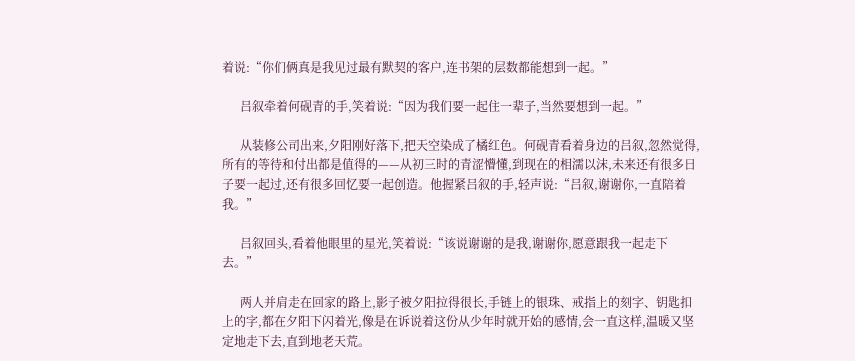着说:“你们俩真是我见过最有默契的客户,连书架的层数都能想到一起。”

      吕叙牵着何砚青的手,笑着说:“因为我们要一起住一辈子,当然要想到一起。”

      从装修公司出来,夕阳刚好落下,把天空染成了橘红色。何砚青看着身边的吕叙,忽然觉得,所有的等待和付出都是值得的——从初三时的青涩懵懂,到现在的相濡以沫,未来还有很多日子要一起过,还有很多回忆要一起创造。他握紧吕叙的手,轻声说:“吕叙,谢谢你,一直陪着我。”

      吕叙回头,看着他眼里的星光,笑着说:“该说谢谢的是我,谢谢你,愿意跟我一起走下去。”

      两人并肩走在回家的路上,影子被夕阳拉得很长,手链上的银珠、戒指上的刻字、钥匙扣上的字,都在夕阳下闪着光,像是在诉说着这份从少年时就开始的感情,会一直这样,温暖又坚定地走下去,直到地老天荒。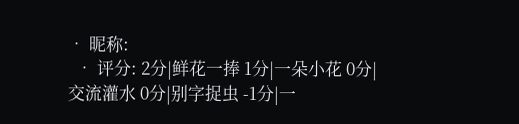• 昵称:
  • 评分: 2分|鲜花一捧 1分|一朵小花 0分|交流灌水 0分|别字捉虫 -1分|一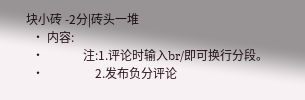块小砖 -2分|砖头一堆
  • 内容:
  •             注:1.评论时输入br/即可换行分段。
  •                 2.发布负分评论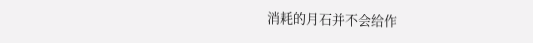消耗的月石并不会给作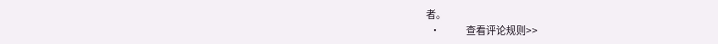者。
  •             查看评论规则>>